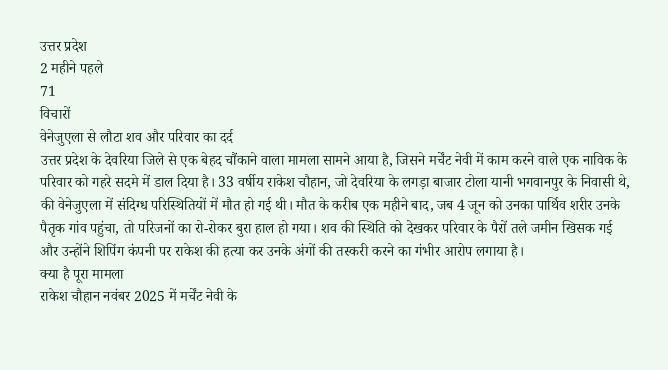उत्तर प्रदेश
2 महीने पहले
71
विचारों
वेनेजुएला से लौटा शव और परिवार का दर्द
उत्तर प्रदेश के देवरिया जिले से एक बेहद चौंकाने वाला मामला सामने आया है, जिसने मर्चेंट नेवी में काम करने वाले एक नाविक के परिवार को गहरे सदमे में डाल दिया है। 33 वर्षीय राकेश चौहान, जो देवरिया के लगड़ा बाजार टोला यानी भगवानपुर के निवासी थे, की वेनेजुएला में संदिग्ध परिस्थितियों में मौत हो गई थी। मौत के करीब एक महीने बाद, जब 4 जून को उनका पार्थिव शरीर उनके पैतृक गांव पहुंचा, तो परिजनों का रो-रोकर बुरा हाल हो गया। शव की स्थिति को देखकर परिवार के पैरों तले जमीन खिसक गई और उन्होंने शिपिंग कंपनी पर राकेश की हत्या कर उनके अंगों की तस्करी करने का गंभीर आरोप लगाया है।
क्या है पूरा मामला
राकेश चौहान नवंबर 2025 में मर्चेंट नेवी के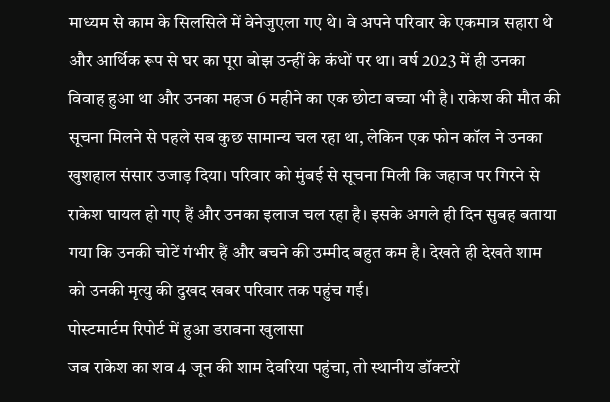माध्यम से काम के सिलसिले में वेनेजुएला गए थे। वे अपने परिवार के एकमात्र सहारा थे और आर्थिक रूप से घर का पूरा बोझ उन्हीं के कंधों पर था। वर्ष 2023 में ही उनका विवाह हुआ था और उनका महज 6 महीने का एक छोटा बच्चा भी है। राकेश की मौत की सूचना मिलने से पहले सब कुछ सामान्य चल रहा था, लेकिन एक फोन कॉल ने उनका खुशहाल संसार उजाड़ दिया। परिवार को मुंबई से सूचना मिली कि जहाज पर गिरने से राकेश घायल हो गए हैं और उनका इलाज चल रहा है। इसके अगले ही दिन सुबह बताया गया कि उनकी चोटें गंभीर हैं और बचने की उम्मीद बहुत कम है। देखते ही देखते शाम को उनकी मृत्यु की दुखद खबर परिवार तक पहुंच गई।
पोस्टमार्टम रिपोर्ट में हुआ डरावना खुलासा
जब राकेश का शव 4 जून की शाम देवरिया पहुंचा, तो स्थानीय डॉक्टरों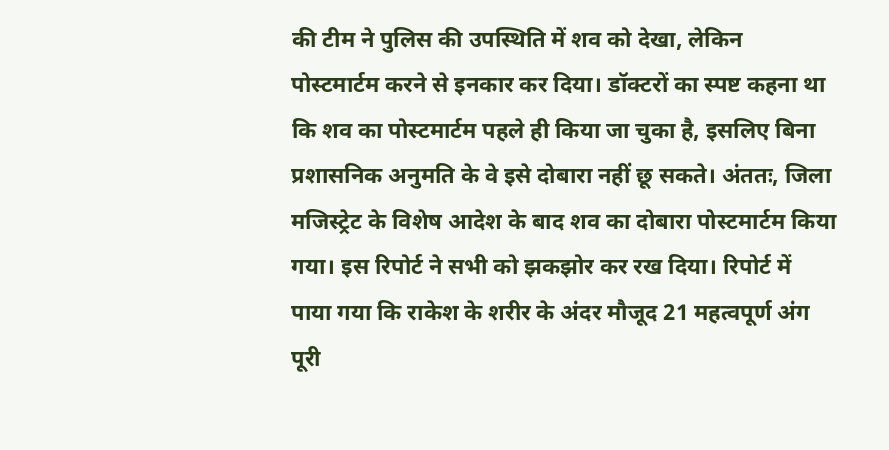की टीम ने पुलिस की उपस्थिति में शव को देखा, लेकिन पोस्टमार्टम करने से इनकार कर दिया। डॉक्टरों का स्पष्ट कहना था कि शव का पोस्टमार्टम पहले ही किया जा चुका है, इसलिए बिना प्रशासनिक अनुमति के वे इसे दोबारा नहीं छू सकते। अंततः, जिला मजिस्ट्रेट के विशेष आदेश के बाद शव का दोबारा पोस्टमार्टम किया गया। इस रिपोर्ट ने सभी को झकझोर कर रख दिया। रिपोर्ट में पाया गया कि राकेश के शरीर के अंदर मौजूद 21 महत्वपूर्ण अंग पूरी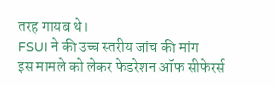तरह गायब थे।
FSUI ने की उच्च स्तरीय जांच की मांग
इस मामले को लेकर फेडरेशन ऑफ सीफेरर्स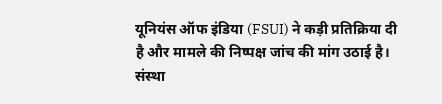यूनियंस ऑफ इंडिया (FSUI) ने कड़ी प्रतिक्रिया दी है और मामले की निष्पक्ष जांच की मांग उठाई है। संस्था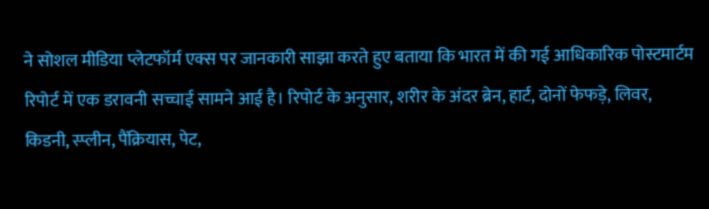ने सोशल मीडिया प्लेटफॉर्म एक्स पर जानकारी साझा करते हुए बताया कि भारत में की गई आधिकारिक पोस्टमार्टम रिपोर्ट में एक डरावनी सच्चाई सामने आई है। रिपोर्ट के अनुसार, शरीर के अंदर ब्रेन, हार्ट, दोनों फेफड़े, लिवर, किडनी, स्प्लीन, पैंक्रियास, पेट,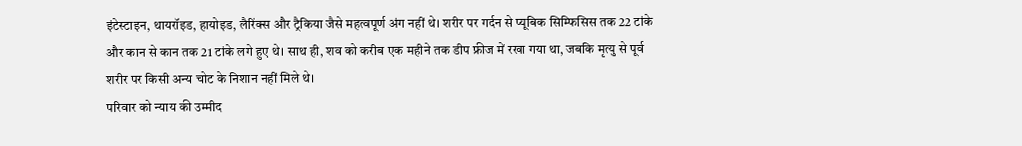इंटेस्टाइन, थायरॉइड, हायोइड, लैरिंक्स और ट्रैकिया जैसे महत्वपूर्ण अंग नहीं थे। शरीर पर गर्दन से प्यूबिक सिम्फिसिस तक 22 टांके और कान से कान तक 21 टांके लगे हुए थे। साथ ही, शव को करीब एक महीने तक डीप फ्रीज में रखा गया था, जबकि मृत्यु से पूर्व शरीर पर किसी अन्य चोट के निशान नहीं मिले थे।
परिवार को न्याय की उम्मीद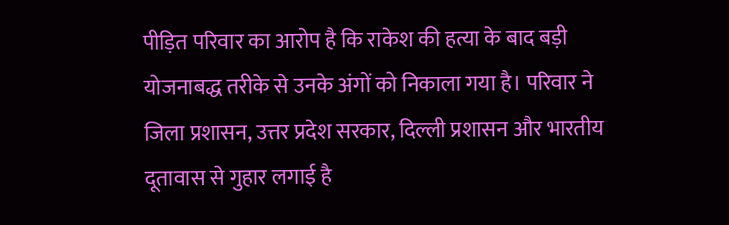पीड़ित परिवार का आरोप है कि राकेश की हत्या के बाद बड़ी योजनाबद्ध तरीके से उनके अंगों को निकाला गया है। परिवार ने जिला प्रशासन, उत्तर प्रदेश सरकार, दिल्ली प्रशासन और भारतीय दूतावास से गुहार लगाई है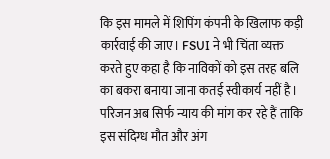कि इस मामले में शिपिंग कंपनी के खिलाफ कड़ी कार्रवाई की जाए। FSUI ने भी चिंता व्यक्त करते हुए कहा है कि नाविकों को इस तरह बलि का बकरा बनाया जाना कतई स्वीकार्य नहीं है। परिजन अब सिर्फ न्याय की मांग कर रहे हैं ताकि इस संदिग्ध मौत और अंग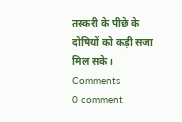तस्करी के पीछे के दोषियों को कड़ी सजा मिल सके।
Comments
0 comment